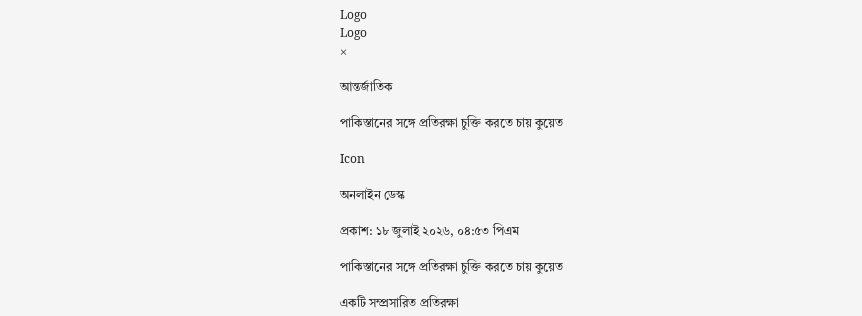Logo
Logo
×

আন্তর্জাতিক

পাকিস্তানের সঙ্গে প্রতিরক্ষা চুক্তি করতে চায় কুয়েত

Icon

অনলাইন ডেস্ক

প্রকাশ: ১৮ জুলাই ২০২৬, ০৪:৫৩ পিএম

পাকিস্তানের সঙ্গে প্রতিরক্ষা চুক্তি করতে চায় কুয়েত

একটি সম্প্রসারিত প্রতিরক্ষা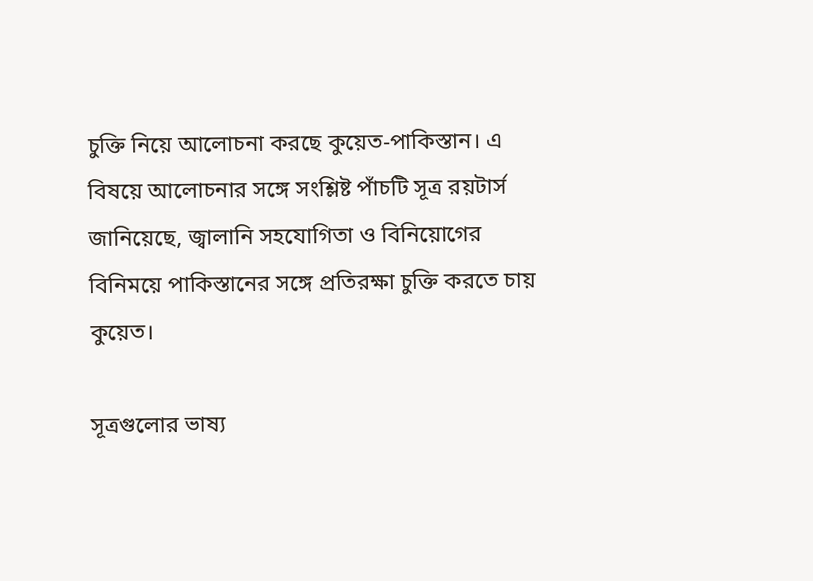চুক্তি নিয়ে আলোচনা করছে কুয়েত-পাকিস্তান। এ বিষয়ে আলোচনার সঙ্গে সংশ্লিষ্ট পাঁচটি সূত্র রয়টার্স জানিয়েছে, জ্বালানি সহযোগিতা ও বিনিয়োগের বিনিময়ে পাকিস্তানের সঙ্গে প্রতিরক্ষা চুক্তি করতে চায় কুয়েত।

সূত্রগুলোর ভাষ্য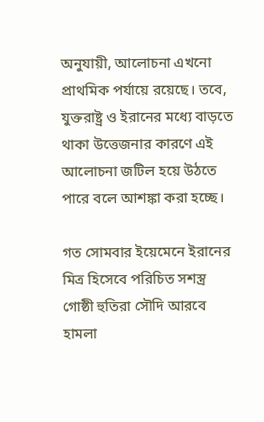অনুযায়ী, আলোচনা এখনো প্রাথমিক পর্যায়ে রয়েছে। তবে, যুক্তরাষ্ট্র ও ইরানের মধ্যে বাড়তে থাকা উত্তেজনার কারণে এই আলোচনা জটিল হয়ে উঠতে পারে বলে আশঙ্কা করা হচ্ছে।

গত সোমবার ইয়েমেনে ইরানের মিত্র হিসেবে পরিচিত সশস্ত্র গোষ্ঠী হুতিরা সৌদি আরবে হামলা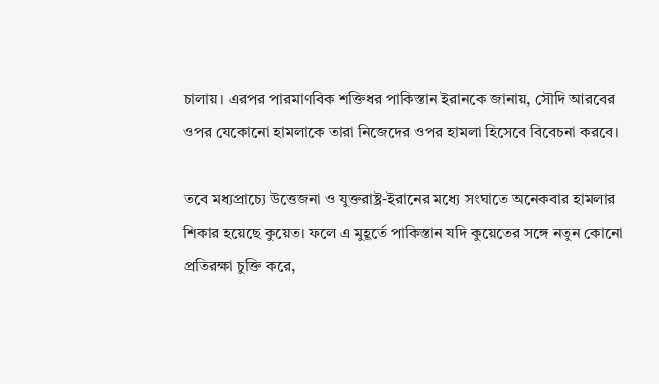চালায়। এরপর পারমাণবিক শক্তিধর পাকিস্তান ইরানকে জানায়, সৌদি আরবের ওপর যেকোনো হামলাকে তারা নিজেদের ওপর হামলা হিসেবে বিবেচনা করবে।

তবে মধ্যপ্রাচ্যে উত্তেজনা ও যুক্তরাষ্ট্র-ইরানের মধ্যে সংঘাতে অনেকবার হামলার শিকার হয়েছে কুয়েত। ফলে এ মুহূর্তে পাকিস্তান যদি কুয়েতের সঙ্গে নতুন কোনো প্রতিরক্ষা চুক্তি করে,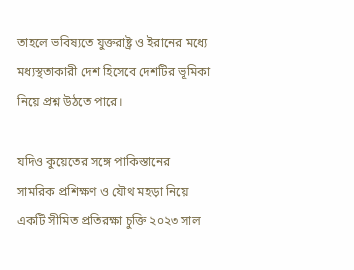তাহলে ভবিষ্যতে যুক্তরাষ্ট্র ও ইরানের মধ্যে মধ্যস্থতাকারী দেশ হিসেবে দেশটির ভূমিকা নিয়ে প্রশ্ন উঠতে পারে।

যদিও কুয়েতের সঙ্গে পাকিস্তানের সামরিক প্রশিক্ষণ ও যৌথ মহড়া নিয়ে একটি সীমিত প্রতিরক্ষা চুক্তি ২০২৩ সাল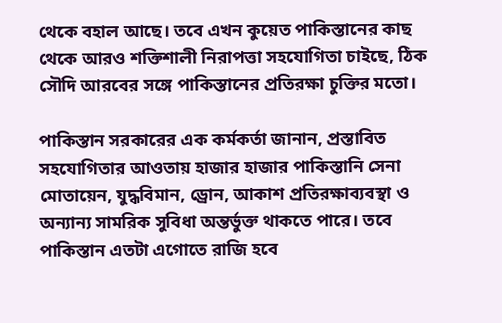থেকে বহাল আছে। তবে এখন কুয়েত পাকিস্তানের কাছ থেকে আরও শক্তিশালী নিরাপত্তা সহযোগিতা চাইছে, ঠিক সৌদি আরবের সঙ্গে পাকিস্তানের প্রতিরক্ষা চুক্তির মতো।

পাকিস্তান সরকারের এক কর্মকর্তা জানান, প্রস্তাবিত সহযোগিতার আওতায় হাজার হাজার পাকিস্তানি সেনা মোতায়েন, যুদ্ধবিমান, ড্রোন, আকাশ প্রতিরক্ষাব্যবস্থা ও অন্যান্য সামরিক সুবিধা অন্তর্ভুক্ত থাকতে পারে। তবে পাকিস্তান এতটা এগোতে রাজি হবে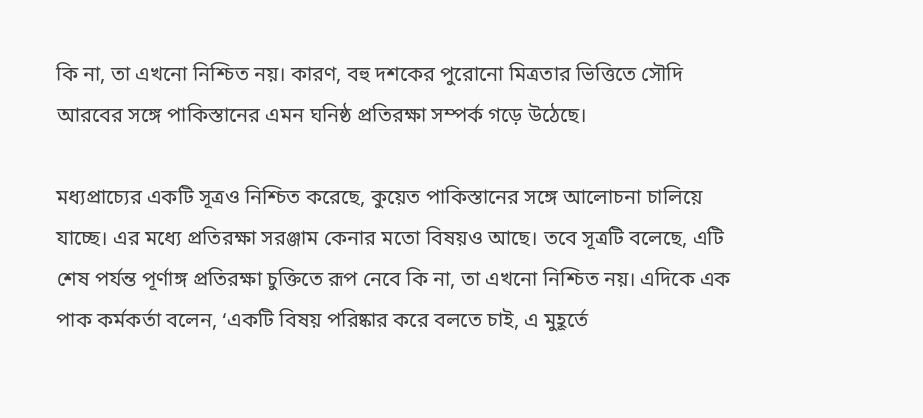কি না, তা এখনো নিশ্চিত নয়। কারণ, বহু দশকের পুরোনো মিত্রতার ভিত্তিতে সৌদি আরবের সঙ্গে পাকিস্তানের এমন ঘনিষ্ঠ প্রতিরক্ষা সম্পর্ক গড়ে উঠেছে।

মধ্যপ্রাচ্যের একটি সূত্রও নিশ্চিত করেছে, কুয়েত পাকিস্তানের সঙ্গে আলোচনা চালিয়ে যাচ্ছে। এর মধ্যে প্রতিরক্ষা সরঞ্জাম কেনার মতো বিষয়ও আছে। তবে সূত্রটি বলেছে, এটি শেষ পর্যন্ত পূর্ণাঙ্গ প্রতিরক্ষা চুক্তিতে রূপ নেবে কি না, তা এখনো নিশ্চিত নয়। এদিকে এক পাক কর্মকর্তা বলেন, ‘একটি বিষয় পরিষ্কার করে বলতে চাই, এ মুহূর্তে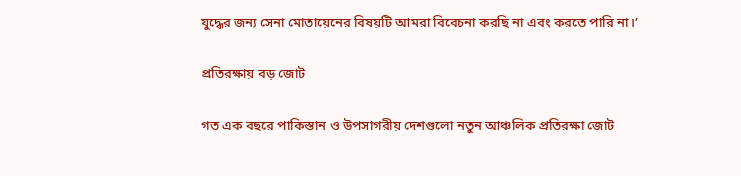যুদ্ধের জন্য সেনা মোতায়েনের বিষয়টি আমরা বিবেচনা করছি না এবং করতে পারি না।’

প্রতিরক্ষায় বড় জোট

গত এক বছরে পাকিস্তান ও উপসাগরীয় দেশগুলো নতুন আঞ্চলিক প্রতিরক্ষা জোট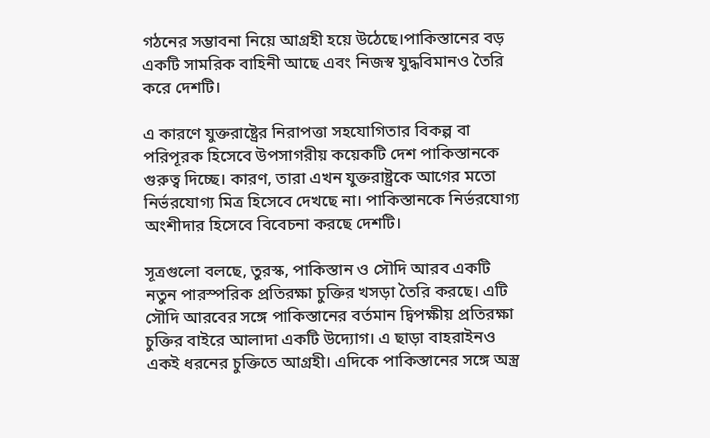গঠনের সম্ভাবনা নিয়ে আগ্রহী হয়ে উঠেছে।পাকিস্তানের বড় একটি সামরিক বাহিনী আছে এবং নিজস্ব যুদ্ধবিমানও তৈরি করে দেশটি।

এ কারণে যুক্তরাষ্ট্রের নিরাপত্তা সহযোগিতার বিকল্প বা পরিপূরক হিসেবে উপসাগরীয় কয়েকটি দেশ পাকিস্তানকে গুরুত্ব দিচ্ছে। কারণ, তারা এখন যুক্তরাষ্ট্রকে আগের মতো নির্ভরযোগ্য মিত্র হিসেবে দেখছে না। পাকিস্তানকে নির্ভরযোগ্য অংশীদার হিসেবে বিবেচনা করছে দেশটি।

সূত্রগুলো বলছে, তুরস্ক, পাকিস্তান ও সৌদি আরব একটি নতুন পারস্পরিক প্রতিরক্ষা চুক্তির খসড়া তৈরি করছে। এটি সৌদি আরবের সঙ্গে পাকিস্তানের বর্তমান দ্বিপক্ষীয় প্রতিরক্ষা চুক্তির বাইরে আলাদা একটি উদ্যোগ। এ ছাড়া বাহরাইনও একই ধরনের চুক্তিতে আগ্রহী। এদিকে পাকিস্তানের সঙ্গে অস্ত্র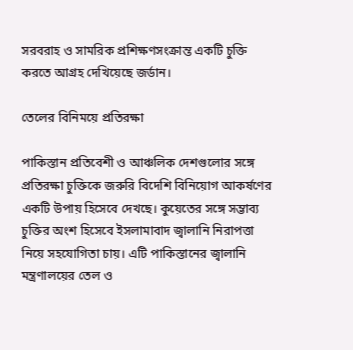সরবরাহ ও সামরিক প্রশিক্ষণসংক্রান্ত একটি চুক্তি করতে আগ্রহ দেখিয়েছে জর্ডান।

তেলের বিনিময়ে প্রতিরক্ষা

পাকিস্তান প্রতিবেশী ও আঞ্চলিক দেশগুলোর সঙ্গে প্রতিরক্ষা চুক্তিকে জরুরি বিদেশি বিনিয়োগ আকর্ষণের একটি উপায় হিসেবে দেখছে। কুয়েতের সঙ্গে সম্ভাব্য চুক্তির অংশ হিসেবে ইসলামাবাদ জ্বালানি নিরাপত্তা নিয়ে সহযোগিতা চায়। এটি পাকিস্তানের জ্বালানি মন্ত্রণালয়ের তেল ও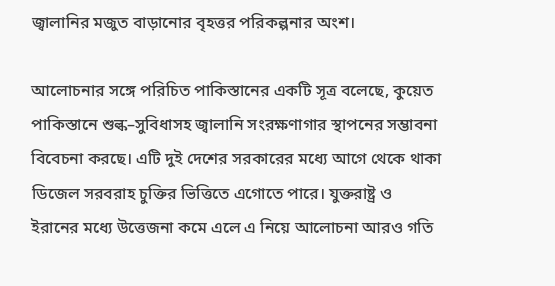জ্বালানির মজুত বাড়ানোর বৃহত্তর পরিকল্পনার অংশ।

আলোচনার সঙ্গে পরিচিত পাকিস্তানের একটি সূত্র বলেছে, কুয়েত পাকিস্তানে শুল্ক–সুবিধাসহ জ্বালানি সংরক্ষণাগার স্থাপনের সম্ভাবনা বিবেচনা করছে। এটি দুই দেশের সরকারের মধ্যে আগে থেকে থাকা ডিজেল সরবরাহ চুক্তির ভিত্তিতে এগোতে পারে। যুক্তরাষ্ট্র ও ইরানের মধ্যে উত্তেজনা কমে এলে এ নিয়ে আলোচনা আরও গতি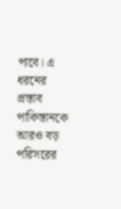পাবে। এ ধরনের প্রস্তাব পাকিস্তানকে আরও বড় পরিসরের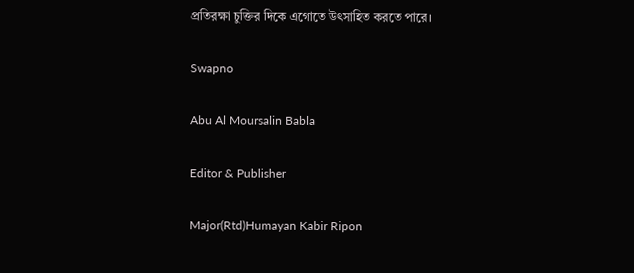প্রতিরক্ষা চুক্তির দিকে এগোতে উৎসাহিত করতে পারে।

Swapno

Abu Al Moursalin Babla

Editor & Publisher

Major(Rtd)Humayan Kabir Ripon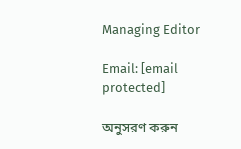Managing Editor

Email: [email protected]

অনুসরণ করুন